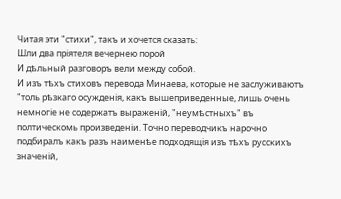Читая эти "стихи", такъ и хочется сказать:
Шли два пріятеля вечернею порой
И дѣльный разговоръ вели между собой.
И изъ тѣхъ стиховъ перевода Минаева, которые не заслуживаютъ "толь рѣзкаго осужденія, какъ вышеприведенные, лишь очень немногіе не содержатъ выраженій, "неумѣстныхъ" въ полтическомь произведеніи. Точно переводчикъ нарочно подбиралъ какъ разъ наименѣе подходящія изъ тѣхъ русскихъ значеній,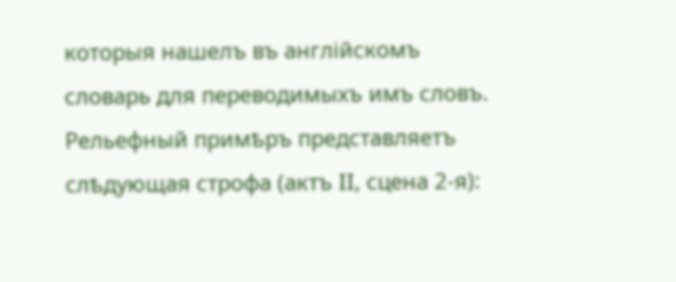которыя нашелъ въ англійскомъ словарь для переводимыхъ имъ словъ. Рельефный примѣръ представляетъ слѣдующая строфа (актъ II, сцена 2-я):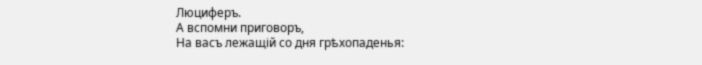Люциферъ.
А вспомни приговоръ,
На васъ лежащій со дня грѣхопаденья: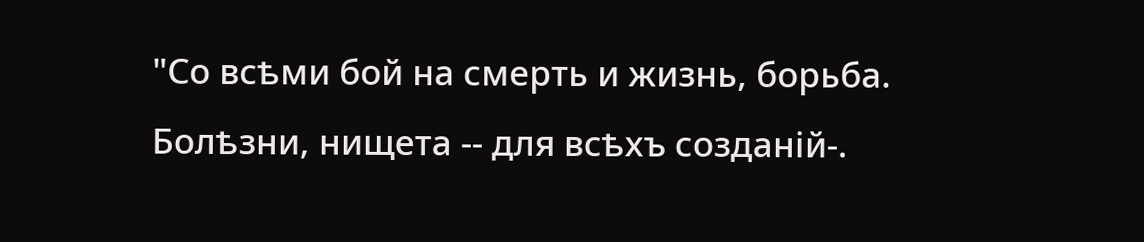"Со всѣми бой на смерть и жизнь, борьба.
Болѣзни, нищета -- для всѣхъ созданій-.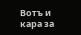Вотъ и кара за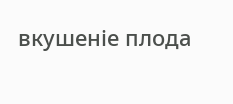вкушеніе плода